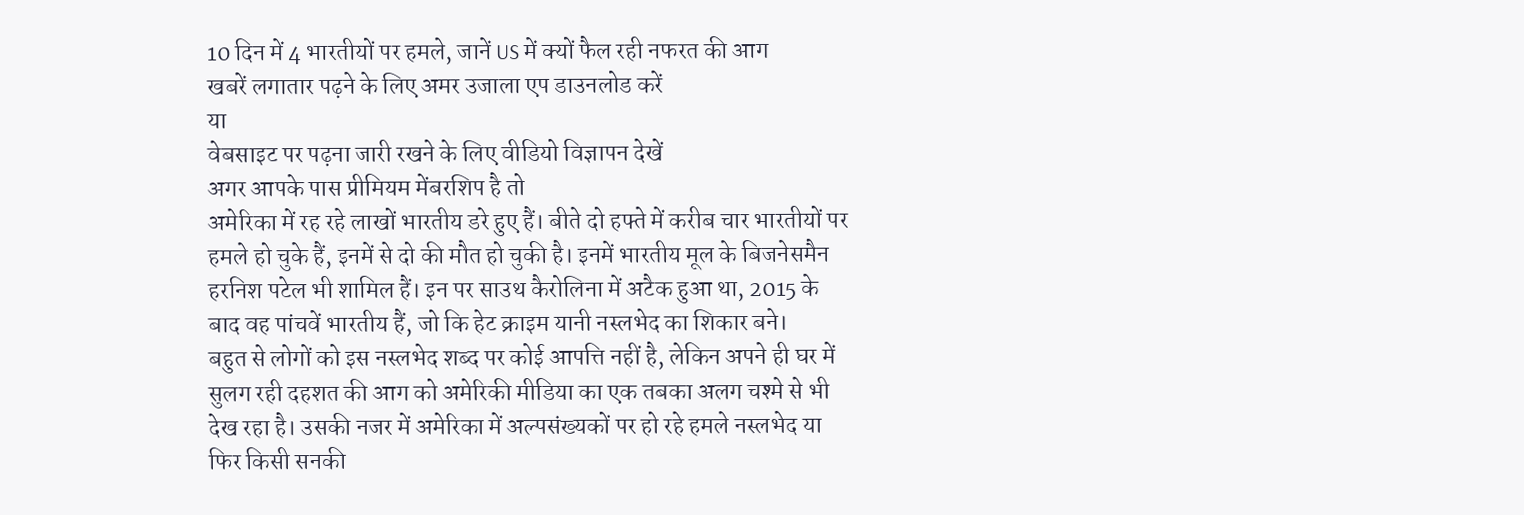10 दिन में 4 भारतीयों पर हमले, जानें US में क्यों फैल रही नफरत की आग
खबरें लगातार पढ़ने के लिए अमर उजाला एप डाउनलोड करें
या
वेबसाइट पर पढ़ना जारी रखने के लिए वीडियो विज्ञापन देखें
अगर आपके पास प्रीमियम मेंबरशिप है तो
अमेरिका में रह रहे लाखों भारतीय डरे हुए हैं। बीते दो हफ्ते में करीब चार भारतीयों पर हमले हो चुके हैं, इनमें से दो की मौत हो चुकी है। इनमें भारतीय मूल के बिजनेसमैन हरनिश पटेल भी शामिल हैं। इन पर साउथ कैरोलिना में अटैक हुआ था, 2015 के बाद वह पांचवें भारतीय हैं, जो कि हेट क्राइम यानी नस्लभेद का शिकार बने।
बहुत से लोगों को इस नस्लभेद शब्द पर कोई आपत्ति नहीं है, लेकिन अपने ही घर में सुलग रही दहशत की आग को अमेरिकी मीडिया का एक तबका अलग चश्मे से भी देख रहा है। उसकी नजर में अमेरिका में अल्पसंख्यकों पर हो रहे हमले नस्लभेद या फिर किसी सनकी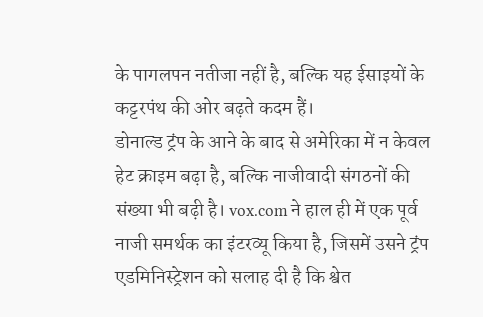के पागलपन नतीजा नहीं है, बल्कि यह ईसाइयों के कट्टरपंथ की ओर बढ़ते कदम हैं।
डोनाल्ड ट्रंप के आने के बाद से अमेरिका में न केवल हेट क्राइम बढ़ा है, बल्कि नाजीवादी संगठनों की संख्या भी बढ़ी है। vox.com ने हाल ही में एक पूर्व नाजी समर्थक का इंटरव्यू किया है, जिसमें उसने ट्रंप एडमिनिस्ट्रेशन को सलाह दी है कि श्वेत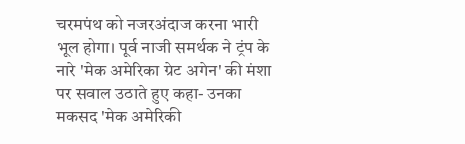चरमपंथ को नजरअंदाज करना भारी भूल होगा। पूर्व नाजी समर्थक ने ट्रंप के नारे 'मेक अमेरिका ग्रेट अगेन' की मंशा पर सवाल उठाते हुए कहा- उनका मकसद 'मेक अमेरिकी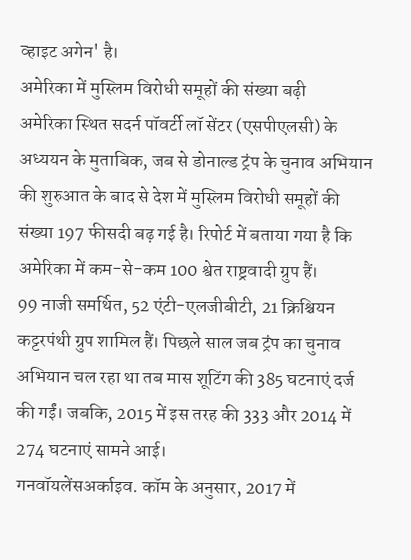व्हाइट अगेन' है।
अमेरिका में मुस्लिम विरोधी समूहों की संख्या बढ़ी
अमेरिका स्थित सदर्न पॉवर्टी लॉ सेंटर (एसपीएलसी) के अध्ययन के मुताबिक, जब से डोनाल्ड ट्रंप के चुनाव अभियान की शुरुआत के बाद से देश में मुस्लिम विरोधी समूहों की संख्या 197 फीसदी बढ़ गई है। रिपोर्ट में बताया गया है कि अमेरिका में कम-से-कम 100 श्वेत राष्ट्रवादी ग्रुप हैं।
99 नाजी समर्थित, 52 एंटी-एलजीबीटी, 21 क्रिश्चियन कट्टरपंथी ग्रुप शामिल हैं। पिछले साल जब ट्रंप का चुनाव अभियान चल रहा था तब मास शूटिंग की 385 घटनाएं दर्ज की गईं। जबकि, 2015 में इस तरह की 333 और 2014 में 274 घटनाएं सामने आई।
गनवॉयलेंसअर्काइव. कॉम के अनुसार, 2017 में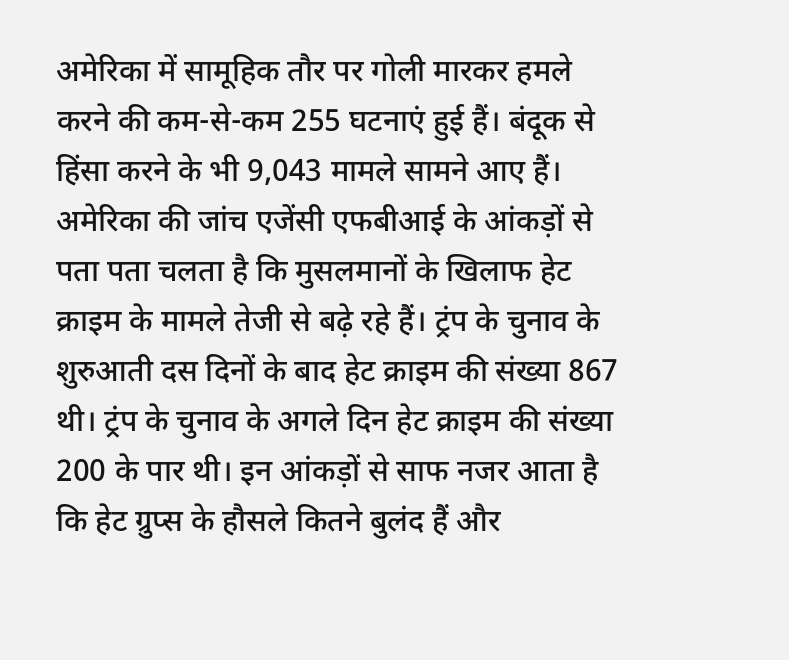अमेरिका में सामूहिक तौर पर गोली मारकर हमले करने की कम-से-कम 255 घटनाएं हुई हैं। बंदूक से हिंसा करने के भी 9,043 मामले सामने आए हैं।
अमेरिका की जांच एजेंसी एफबीआई के आंकड़ों से पता पता चलता है कि मुसलमानों के खिलाफ हेट क्राइम के मामले तेजी से बढ़े रहे हैं। ट्रंप के चुनाव के शुरुआती दस दिनों के बाद हेट क्राइम की संख्या 867 थी। ट्रंप के चुनाव के अगले दिन हेट क्राइम की संख्या 200 के पार थी। इन आंकड़ों से साफ नजर आता है कि हेट ग्रुप्स के हौसले कितने बुलंद हैं और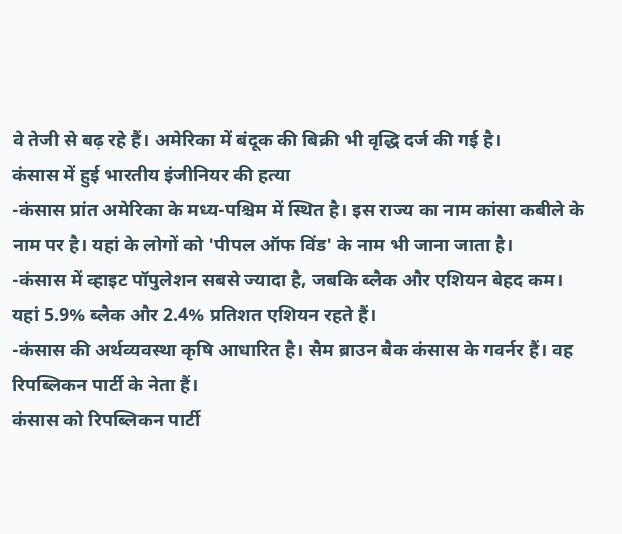वे तेजी से बढ़ रहे हैं। अमेरिका में बंदूक की बिक्री भी वृद्धि दर्ज की गई है।
कंसास में हुई भारतीय इंजीनियर की हत्या
-कंसास प्रांत अमेरिका के मध्य-पश्चिम में स्थित है। इस राज्य का नाम कांसा कबीले के नाम पर है। यहां के लोगों को 'पीपल ऑफ विंड' के नाम भी जाना जाता है।
-कंसास में व्हाइट पॉपुलेशन सबसे ज्यादा है, जबकि ब्लैक और एशियन बेहद कम। यहां 5.9% ब्लैक और 2.4% प्रतिशत एशियन रहते हैं।
-कंसास की अर्थव्यवस्था कृषि आधारित है। सैम ब्राउन बैक कंसास के गवर्नर हैं। वह रिपब्लिकन पार्टी के नेता हैं।
कंसास को रिपब्लिकन पार्टी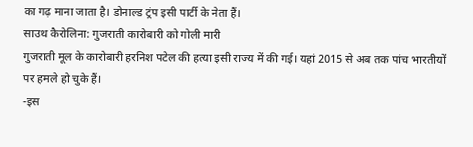का गढ़ माना जाता है। डोनाल्ड ट्रंप इसी पार्टी के नेता हैं।
साउथ कैरोलिना: गुजराती कारोबारी को गोली मारी
गुजराती मूल के कारोबारी हरनिश पटेल की हत्या इसी राज्य में की गई। यहां 2015 से अब तक पांच भारतीयों पर हमले हो चुके हैं।
-इस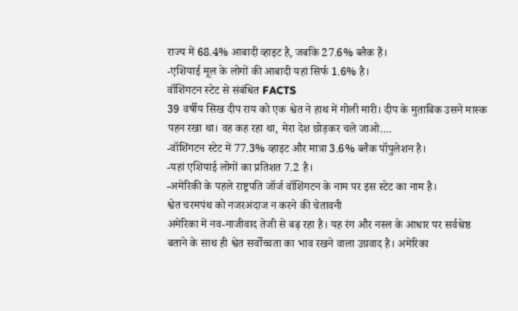राज्य में 68.4% आबादी व्हाइट है, जबकि 27.6% ब्लैक हैं।
-एशियाई मूल के लोगों की आबादी यहां सिर्फ 1.6% है।
वॉशिंगटन स्टेट से संबंधित FACTS
39 वर्षीय सिख दीप राय को एक श्वेत ने हाथ में गोली मारी। दीप के मुताबिक उसने मास्क पहन रखा था। वह कह रहा था, मेरा देश छोड़कर चले जाओ....
-वॉशिंगटन स्टेट में 77.3% व्हाइट और मात्रा 3.6% ब्लैक पॉपुलेशन है।
-यहां एशियाई लोगों का प्रतिशत 7.2 है।
-अमेरिकी के पहले राष्ट्रपति जॉर्ज वॉशिंगटन के नाम पर इस स्टेट का नाम है।
श्वेत चरमपंथ को नजरअंदाज न करने की चेतावनी
अमेरिका में नव-नाजीवाद तेजी से बढ़ रहा है। यह रंग और नस्ल के आधार पर सर्वश्रेष्ठ बताने के साथ ही श्वेत सर्वोच्चता का भाव रखने वाला उग्रवाद है। अमेरिका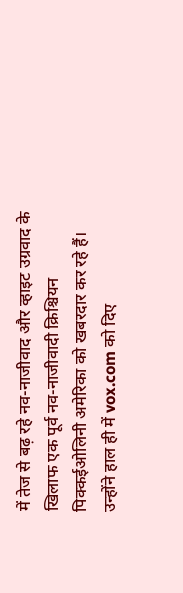में तेज से बढ़ रहे नव-नाजीवाद और व्हाइट उग्रवाद के खिलाफ एक पूर्व नव-नाजीवादी क्रिश्चियन पिक्कईओलिनी अमेरिका को खबरदार कर रहे हैं। उन्होंने हाल ही में vox.com को दिए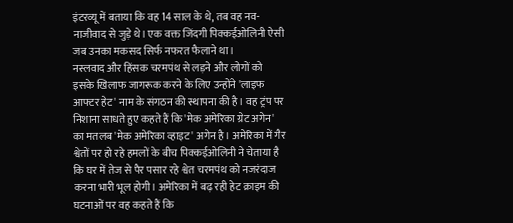इंटरव्यू में बताया कि वह 14 साल के थे, तब वह नव-नाजीवाद से जुड़े थे। एक वक्त जिंदगी पिक्कईओलिनी ऐसी जब उनका मकसद सिर्फ नफरत फैलाने था।
नस्लवाद और हिंसक चरमपंथ से लड़ने और लोगों को इसके खिलाफ जागरूक करने के लिए उन्होंने 'लाइफ आफ्टर हेट' नाम के संगठन की स्थापना की है। वह ट्रंप पर निशाना साधते हुए कहते हैं कि 'मेक अमेरिका ग्रेट अगेन' का मतलब 'मेक अमेरिका व्हाइट' अगेन है। अमेरिका में गैर श्वेतों पर हो रहे हमलों के बीच पिक्कईओलिनी ने चेताया है कि घर में तेज से पैर पसार रहे श्वेत चरमपंथ को नजरंदाज करना भारी भूल होगी। अमेरिका में बढ़ रही हेट क्राइम की घटनाओं पर वह कहते हैं कि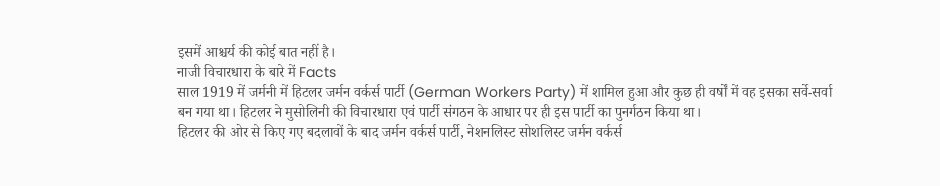इसमें आश्चर्य की कोई बात नहीं है।
नाजी विचारधारा के बारे में Facts
साल 1919 में जर्मनी में हिटलर जर्मन वर्कर्स पार्टी (German Workers Party) में शामिल हुआ और कुछ ही वर्षों में वह इसका सर्वे-सर्वा बन गया था। हिटलर ने मुसोलिनी की विचारधारा एवं पार्टी संगठन के आधार पर ही इस पार्टी का पुनर्गठन किया था।
हिटलर की ओर से किए गए बदलावों के बाद जर्मन वर्कर्स पार्टी, नेशनलिस्ट सोशलिस्ट जर्मन वर्कर्स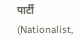पार्टी (Nationalist,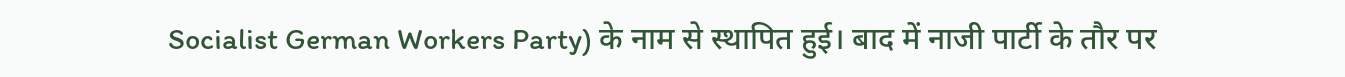Socialist German Workers Party) के नाम से स्थापित हुई। बाद में नाजी पार्टी के तौर पर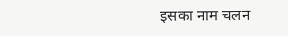इसका नाम चलन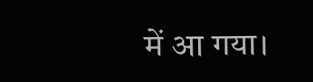में आ गया।